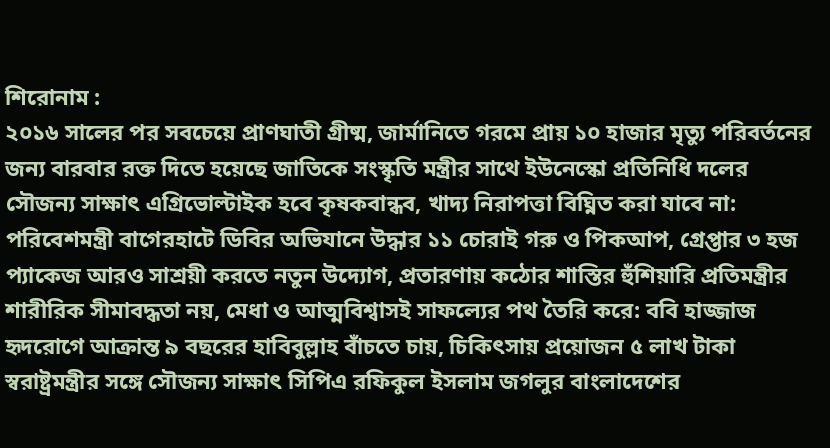শিরোনাম :
২০১৬ সালের পর সবচেয়ে প্রাণঘাতী গ্রীষ্ম, জার্মানিতে গরমে প্রায় ১০ হাজার মৃত্যু পরিবর্তনের জন্য বারবার রক্ত দিতে হয়েছে জাতিকে সংস্কৃতি মন্ত্রীর সাথে ইউনেস্কো প্রতিনিধি দলের সৌজন্য সাক্ষাৎ এগ্রিভোল্টাইক হবে কৃষকবান্ধব, খাদ্য নিরাপত্তা বিঘ্নিত করা যাবে না: পরিবেশমন্ত্রী বাগেরহাটে ডিবির অভিযানে উদ্ধার ১১ চোরাই গরু ও পিকআপ, গ্রেপ্তার ৩ হজ প্যাকেজ আরও সাশ্রয়ী করতে নতুন উদ্যোগ, প্রতারণায় কঠোর শাস্তির হুঁশিয়ারি প্রতিমন্ত্রীর শারীরিক সীমাবদ্ধতা নয়, মেধা ও আত্মবিশ্বাসই সাফল্যের পথ তৈরি করে: ববি হাজ্জাজ হৃদরোগে আক্রান্ত ৯ বছরের হাবিবুল্লাহ বাঁচতে চায়, চিকিৎসায় প্রয়োজন ৫ লাখ টাকা স্বরাষ্ট্রমন্ত্রীর সঙ্গে সৌজন্য সাক্ষাৎ সিপিএ রফিকুল ইসলাম জগলুর বাংলাদেশের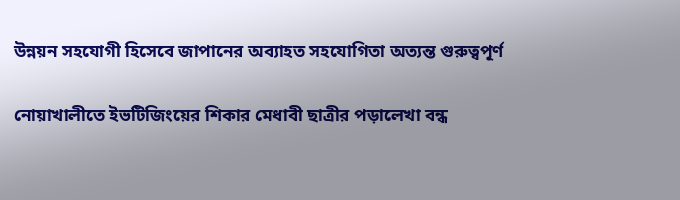উন্নয়ন সহযোগী হিসেবে জাপানের অব্যাহত সহযোগিতা অত্যন্ত গুরুত্বপূর্ণ

নোয়াখালীতে ইভটিজিংয়ের শিকার মেধাবী ছাত্রীর পড়ালেখা বন্ধ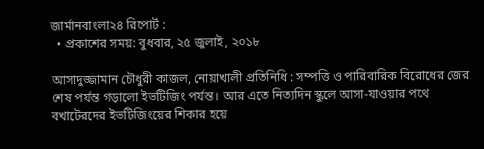জার্মানবাংলা২৪ রিপোর্ট :
  • প্রকাশের সময়: বুধবার, ২৫ জুলাই, ২০১৮

আসাদুজ্জামান চৌধুরী কাজল, নোয়াখালী প্রতিনিধি : সম্পত্তি ও পারিবারিক বিরোধের জের শেষ পর্যন্ত গড়ালো ইভটিজিং পর্যন্ত। আর এতে নিত্যদিন স্কুলে আসা-যাওয়ার পথে বখাটেরদের ইভটিজিংয়ের শিকার হয়ে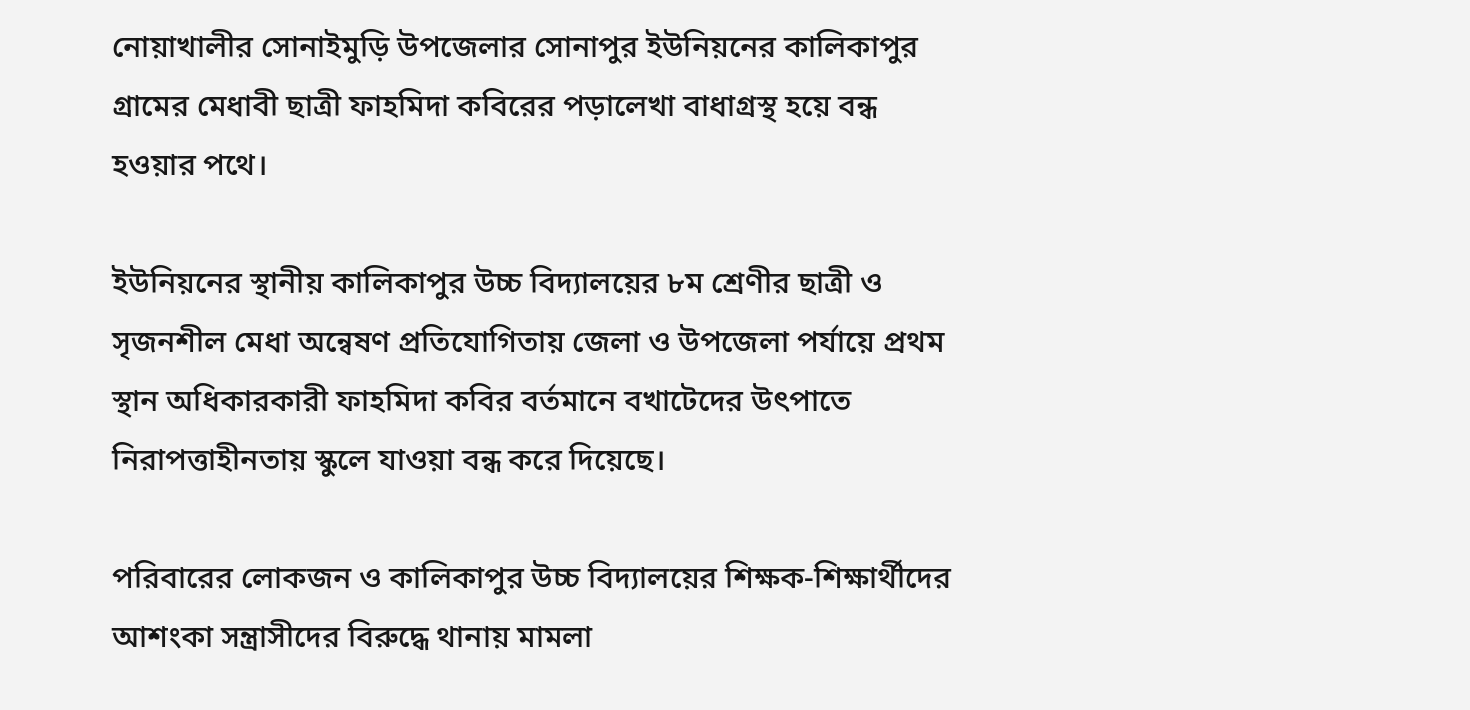নোয়াখালীর সোনাইমুড়ি উপজেলার সোনাপুর ইউনিয়নের কালিকাপুর গ্রামের মেধাবী ছাত্রী ফাহমিদা কবিরের পড়ালেখা বাধাগ্রস্থ হয়ে বন্ধ হওয়ার পথে।

ইউনিয়নের স্থানীয় কালিকাপুর উচ্চ বিদ্যালয়ের ৮ম শ্রেণীর ছাত্রী ও সৃজনশীল মেধা অন্বেষণ প্রতিযোগিতায় জেলা ও উপজেলা পর্যায়ে প্রথম স্থান অধিকারকারী ফাহমিদা কবির বর্তমানে বখাটেদের উৎপাতে নিরাপত্তাহীনতায় স্কুলে যাওয়া বন্ধ করে দিয়েছে।

পরিবারের লোকজন ও কালিকাপুর উচ্চ বিদ্যালয়ের শিক্ষক-শিক্ষার্থীদের আশংকা সন্ত্রাসীদের বিরুদ্ধে থানায় মামলা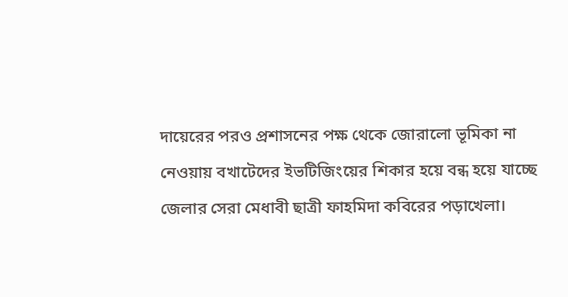দায়েরের পরও প্রশাসনের পক্ষ থেকে জোরালো ভূমিকা না নেওয়ায় বখাটেদের ইভটিজিংয়ের শিকার হয়ে বন্ধ হয়ে যাচ্ছে জেলার সেরা মেধাবী ছাত্রী ফাহমিদা কবিরের পড়াখেলা।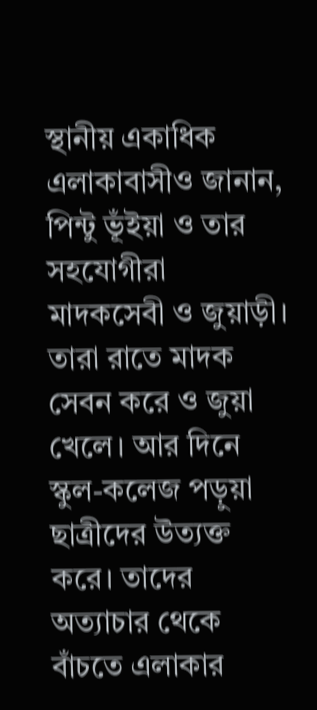স্থানীয় একাধিক এলাকাবাসীও জানান, পিন্টু ভূঁইয়া ও তার সহযোগীরা মাদকসেবী ও জুয়াড়ী। তারা রাতে মাদক সেবন করে ও জুয়া খেলে। আর দিনে স্কুল-কলেজ পড়ুয়া ছাত্রীদের উত্যক্ত করে। তাদের অত্যাচার থেকে বাঁচতে এলাকার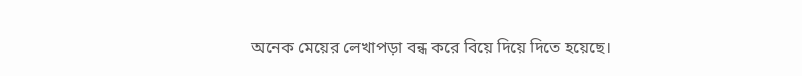অনেক মেয়ের লেখাপড়া বন্ধ করে বিয়ে দিয়ে দিতে হয়েছে।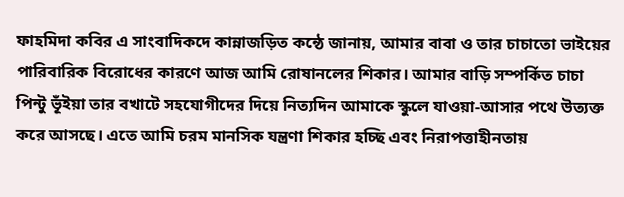ফাহমিদা কবির এ সাংবাদিকদে কান্নাজড়িত কন্ঠে জানায়, আমার বাবা ও তার চাচাতো ভাইয়ের পারিবারিক বিরোধের কারণে আজ আমি রোষানলের শিকার। আমার বাড়ি সম্পর্কিত চাচা পিন্টু ভূঁইয়া তার বখাটে সহযোগীদের দিয়ে নিত্যদিন আমাকে স্কুলে যাওয়া-আসার পথে উত্যক্ত করে আসছে। এতে আমি চরম মানসিক যন্ত্রণা শিকার হচ্ছি এবং নিরাপত্তাহীনতায়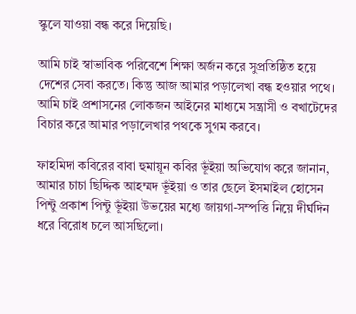স্কুলে যাওয়া বন্ধ করে দিয়েছি।

আমি চাই স্বাভাবিক পরিবেশে শিক্ষা অর্জন করে সুপ্রতিষ্ঠিত হয়ে দেশের সেবা করতে। কিন্তু আজ আমার পড়ালেখা বন্ধ হওয়ার পথে। আমি চাই প্রশাসনের লোকজন আইনের মাধ্যমে সন্ত্রাসী ও বখাটেদের বিচার করে আমার পড়ালেখার পথকে সুগম করবে।

ফাহমিদা কবিরের বাবা হুমায়ূন কবির ভূঁইয়া অভিযোগ করে জানান, আমার চাচা ছিদ্দিক আহম্মদ ভূঁইয়া ও তার ছেলে ইসমাইল হোসেন পিন্টু প্রকাশ পিন্টু ভূঁইয়া উভয়ের মধ্যে জায়গা-সম্পত্তি নিয়ে দীর্ঘদিন ধরে বিরোধ চলে আসছিলো।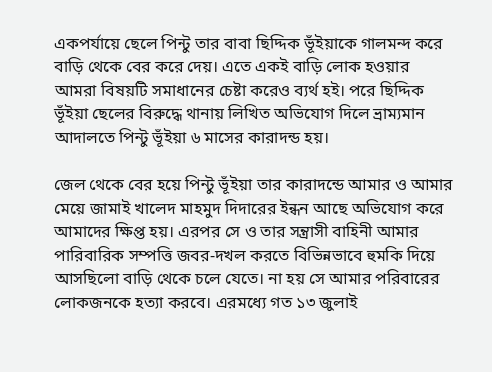একপর্যায়ে ছেলে পিন্টু তার বাবা ছিদ্দিক ভূঁইয়াকে গালমন্দ করে বাড়ি থেকে বের করে দেয়। এতে একই বাড়ি লোক হওয়ার আমরা বিষয়টি সমাধানের চেষ্টা করেও ব্যর্থ হই। পরে ছিদ্দিক ভূঁইয়া ছেলের বিরুদ্ধে থানায় লিখিত অভিযোগ দিলে ভ্রাম্যমান আদালতে পিন্টু ভূঁইয়া ৬ মাসের কারাদন্ড হয়।

জেল থেকে বের হয়ে পিন্টু ভূঁইয়া তার কারাদন্ডে আমার ও আমার মেয়ে জামাই খালেদ মাহমুদ দিদারের ইন্ধন আছে অভিযোগ করে আমাদের ক্ষিপ্ত হয়। এরপর সে ও তার সন্ত্রাসী বাহিনী আমার পারিবারিক সম্পত্তি জবর-দখল করতে বিভিন্নভাবে হুমকি দিয়ে আসছিলো বাড়ি থেকে চলে যেতে। না হয় সে আমার পরিবারের লোকজনকে হত্যা করবে। এরমধ্যে গত ১৩ জুলাই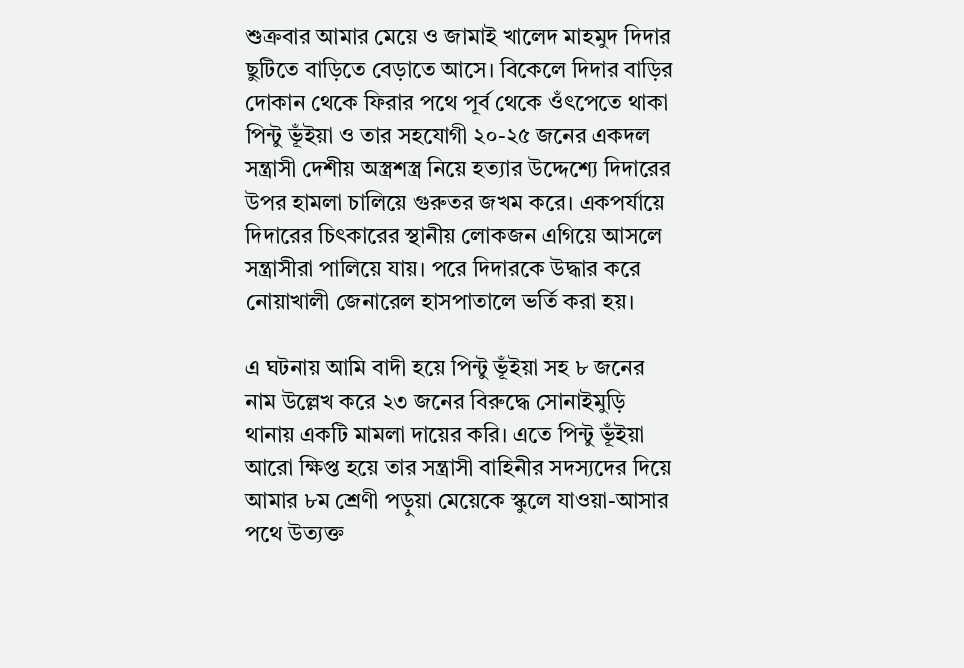শুক্রবার আমার মেয়ে ও জামাই খালেদ মাহমুদ দিদার ছুটিতে বাড়িতে বেড়াতে আসে। বিকেলে দিদার বাড়ির দোকান থেকে ফিরার পথে পূর্ব থেকে ওঁৎপেতে থাকা পিন্টু ভূঁইয়া ও তার সহযোগী ২০-২৫ জনের একদল সন্ত্রাসী দেশীয় অস্ত্রশস্ত্র নিয়ে হত্যার উদ্দেশ্যে দিদারের উপর হামলা চালিয়ে গুরুতর জখম করে। একপর্যায়ে দিদারের চিৎকারের স্থানীয় লোকজন এগিয়ে আসলে সন্ত্রাসীরা পালিয়ে যায়। পরে দিদারকে উদ্ধার করে নোয়াখালী জেনারেল হাসপাতালে ভর্তি করা হয়।

এ ঘটনায় আমি বাদী হয়ে পিন্টু ভূঁইয়া সহ ৮ জনের নাম উল্লেখ করে ২৩ জনের বিরুদ্ধে সোনাইমুড়ি থানায় একটি মামলা দায়ের করি। এতে পিন্টু ভূঁইয়া আরো ক্ষিপ্ত হয়ে তার সন্ত্রাসী বাহিনীর সদস্যদের দিয়ে আমার ৮ম শ্রেণী পড়ুয়া মেয়েকে স্কুলে যাওয়া-আসার পথে উত্যক্ত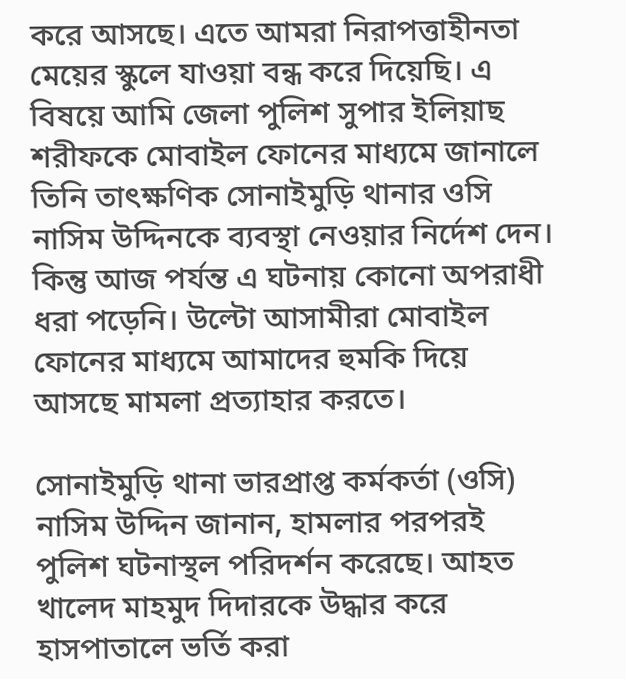করে আসছে। এতে আমরা নিরাপত্তাহীনতা মেয়ের স্কুলে যাওয়া বন্ধ করে দিয়েছি। এ বিষয়ে আমি জেলা পুলিশ সুপার ইলিয়াছ শরীফকে মোবাইল ফোনের মাধ্যমে জানালে তিনি তাৎক্ষণিক সোনাইমুড়ি থানার ওসি নাসিম উদ্দিনকে ব্যবস্থা নেওয়ার নির্দেশ দেন। কিন্তু আজ পর্যন্ত এ ঘটনায় কোনো অপরাধী ধরা পড়েনি। উল্টো আসামীরা মোবাইল ফোনের মাধ্যমে আমাদের হুমকি দিয়ে আসছে মামলা প্রত্যাহার করতে।

সোনাইমুড়ি থানা ভারপ্রাপ্ত কর্মকর্তা (ওসি) নাসিম উদ্দিন জানান, হামলার পরপরই পুলিশ ঘটনাস্থল পরিদর্শন করেছে। আহত খালেদ মাহমুদ দিদারকে উদ্ধার করে হাসপাতালে ভর্তি করা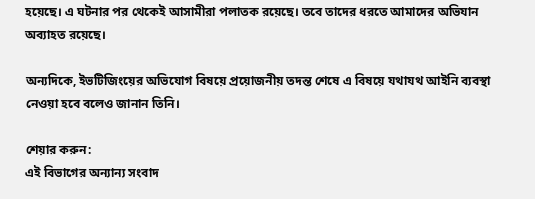হয়েছে। এ ঘটনার পর থেকেই আসামীরা পলাতক রয়েছে। তবে তাদের ধরতে আমাদের অভিযান অব্যাহত রয়েছে।

অন্যদিকে, ইভটিজিংয়ের অভিযোগ বিষয়ে প্রয়োজনীয় তদন্ত শেষে এ বিষয়ে যথাযথ আইনি ব্যবস্থা নেওয়া হবে বলেও জানান তিনি।

শেয়ার করুন:
এই বিভাগের অন্যান্য সংবাদ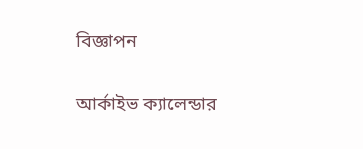বিজ্ঞাপন

আর্কাইভ ক্যালেন্ডার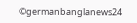©germanbanglanews24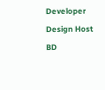Developer Design Host BD